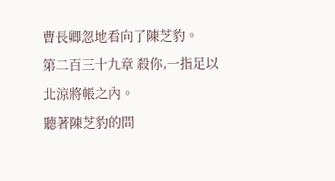曹長卿忽地看向了陳芝豹。
第二百三十九章 殺你,一指足以
北涼將帳之內。
聽著陳芝豹的問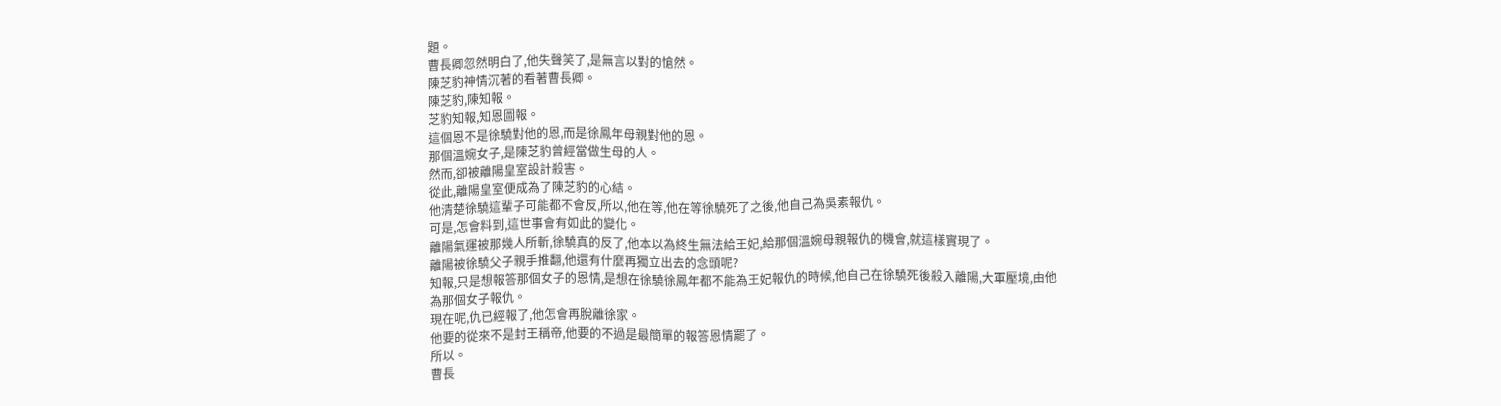題。
曹長卿忽然明白了,他失聲笑了,是無言以對的愴然。
陳芝豹神情沉著的看著曹長卿。
陳芝豹,陳知報。
芝豹知報,知恩圖報。
這個恩不是徐驍對他的恩,而是徐鳳年母親對他的恩。
那個溫婉女子,是陳芝豹曾經當做生母的人。
然而,卻被離陽皇室設計殺害。
從此,離陽皇室便成為了陳芝豹的心結。
他清楚徐驍這輩子可能都不會反,所以,他在等,他在等徐驍死了之後,他自己為吳素報仇。
可是,怎會料到,這世事會有如此的變化。
離陽氣運被那幾人所斬,徐驍真的反了,他本以為終生無法給王妃,給那個溫婉母親報仇的機會,就這樣實現了。
離陽被徐驍父子親手推翻,他還有什麼再獨立出去的念頭呢?
知報,只是想報答那個女子的恩情,是想在徐驍徐鳳年都不能為王妃報仇的時候,他自己在徐驍死後殺入離陽,大軍壓境,由他為那個女子報仇。
現在呢,仇已經報了,他怎會再脫離徐家。
他要的從來不是封王稱帝,他要的不過是最簡單的報答恩情罷了。
所以。
曹長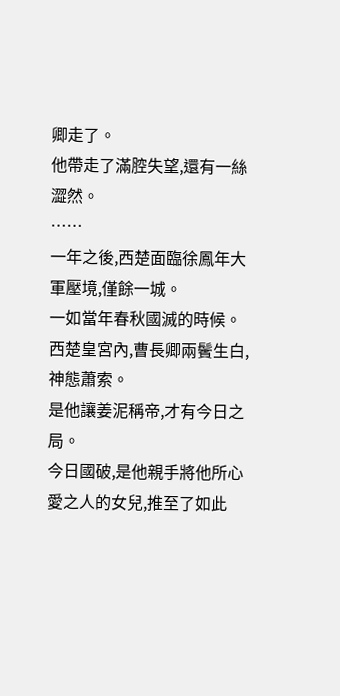卿走了。
他帶走了滿腔失望,還有一絲澀然。
……
一年之後,西楚面臨徐鳳年大軍壓境,僅餘一城。
一如當年春秋國滅的時候。
西楚皇宮內,曹長卿兩鬢生白,神態蕭索。
是他讓姜泥稱帝,才有今日之局。
今日國破,是他親手將他所心愛之人的女兒,推至了如此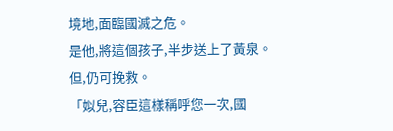境地,面臨國滅之危。
是他,將這個孩子,半步送上了黃泉。
但,仍可挽救。
「姒兒,容臣這樣稱呼您一次,國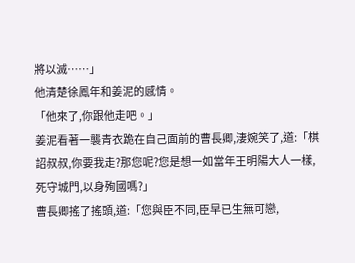將以滅……」
他清楚徐鳳年和姜泥的感情。
「他來了,你跟他走吧。」
姜泥看著一襲青衣跪在自己面前的曹長卿,淒婉笑了,道:「棋詔叔叔,你要我走?那您呢?您是想一如當年王明陽大人一樣,死守城門,以身殉國嗎?」
曹長卿搖了搖頭,道:「您與臣不同,臣早已生無可戀,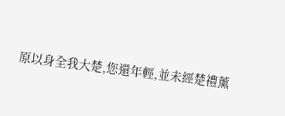原以身全我大楚,您還年輕,並未經楚禮薰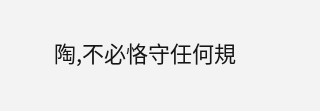陶,不必恪守任何規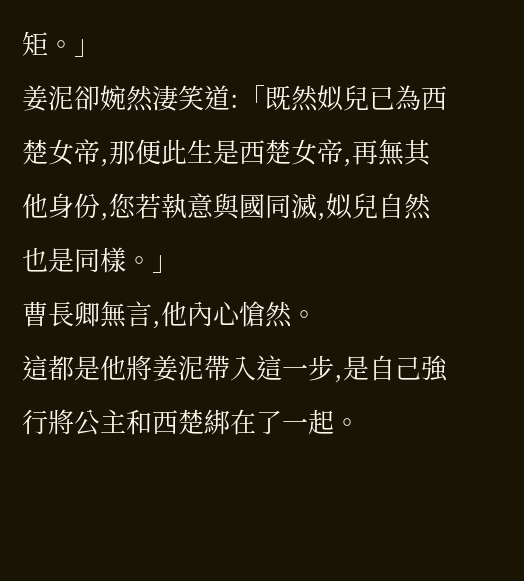矩。」
姜泥卻婉然淒笑道:「既然姒兒已為西楚女帝,那便此生是西楚女帝,再無其他身份,您若執意與國同滅,姒兒自然也是同樣。」
曹長卿無言,他內心愴然。
這都是他將姜泥帶入這一步,是自己強行將公主和西楚綁在了一起。